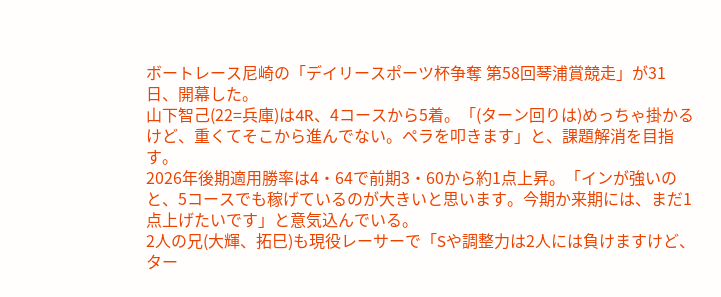ボートレース尼崎の「デイリースポーツ杯争奪 第58回琴浦賞競走」が31日、開幕した。
山下智己(22=兵庫)は4R、4コースから5着。「(ターン回りは)めっちゃ掛かるけど、重くてそこから進んでない。ペラを叩きます」と、課題解消を目指す。
2026年後期適用勝率は4・64で前期3・60から約1点上昇。「インが強いのと、5コースでも稼げているのが大きいと思います。今期か来期には、まだ1点上げたいです」と意気込んでいる。
2人の兄(大輝、拓巳)も現役レーサーで「Sや調整力は2人には負けますけど、ター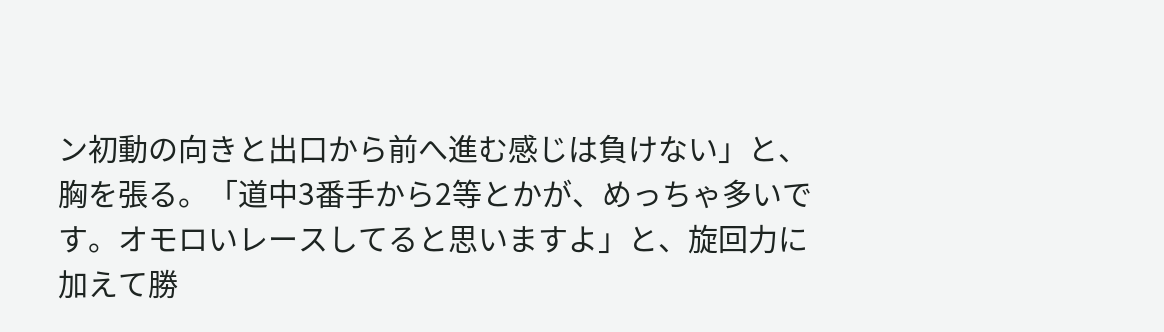ン初動の向きと出口から前へ進む感じは負けない」と、胸を張る。「道中3番手から2等とかが、めっちゃ多いです。オモロいレースしてると思いますよ」と、旋回力に加えて勝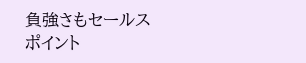負強さもセールスポイント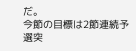だ。
今節の目標は2節連続予選突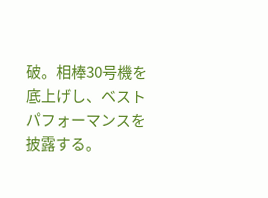破。相棒30号機を底上げし、ベストパフォーマンスを披露する。